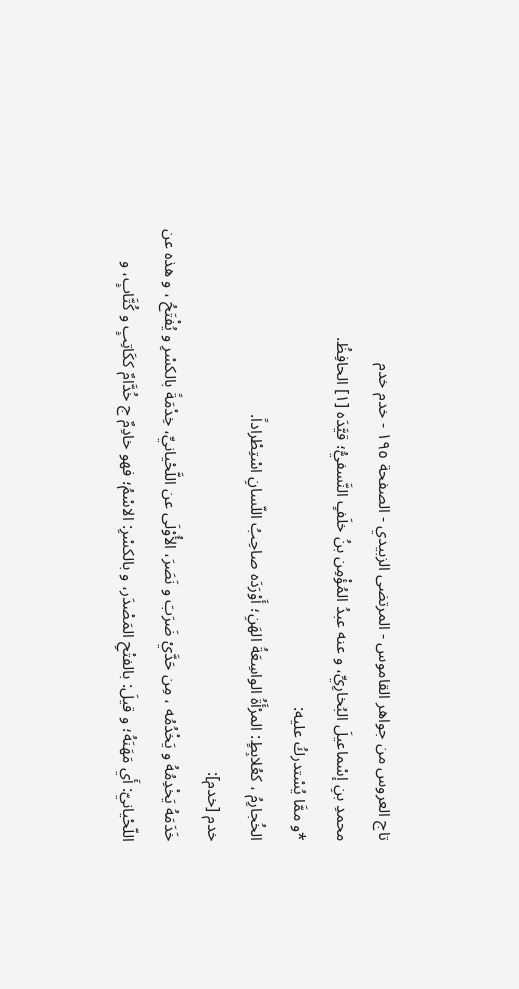تاج العروس من جواهر القاموس - المرتضى الزبيدي - الصفحة ١٩٥ - خدم خدم
محمدِ بنِ إسْماعيلَ البُخارِيِّ، و عنه عبدُ المُؤْمِن بنُ خلَفٍ النَّسفيُّ؛ قيَّدَه [١] الحافِظُ.
*و ممَّا يُسْتدركُ عليه:
الخُجارِمُ ، كعُلابِطٍ: المرْأَةُ الواسِعَةُ الهَنِ؛ أَوْرَدَه صاحِبُ اللّسانِ اسْتِطْراداً.
خدم [خدم]:
خَدَمَهُ يَخْدِمُهُ و يَخْدُمُه ، مِن حَدَّيْ ضَرَبَ و نَصَرَ، الأُوْلَى عن اللَّحْيانيِّ، خِدْمَةً بالكسْرِ و يُفْتَحُ ، و هذه عن اللّحْيانيّ: أَي مَهَنَهُ؛ و قيلَ: بالفتْحِ المَصْدَر، و بالكسْرِ: الاسْمُ؛ فهو خادِمٌ ج خُدَّامٌ ككَاتِبٍ و كُتَّابٍ، و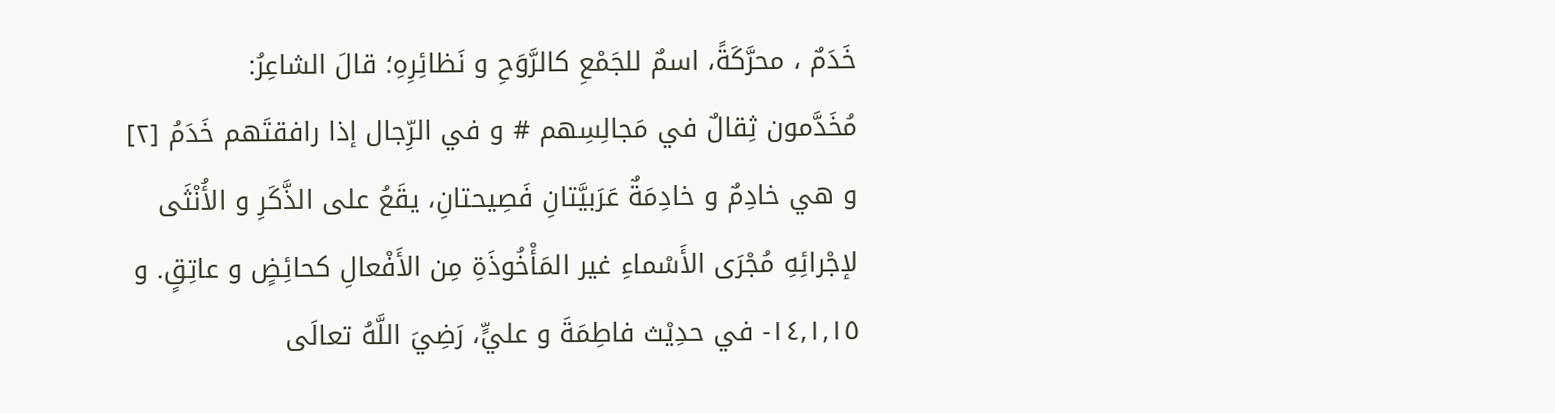خَدَمٌ ، محرَّكَةً، اسمٌ للجَمْعِ كالرَّوَحِ و نَظائِرِهِ؛ قالَ الشاعِرُ:
مُخَدَّمون ثِقالٌ في مَجالِسِهم # و في الرِّجال إذا رافقتَهم خَدَمُ [٢]
و هي خادِمٌ و خادِمَةٌ عَرَبيَّتانِ فَصِيحتانِ، يقَعُ على الذَّكَرِ و الأُنْثَى لإجْرائِهِ مُجْرَى الأَسْماءِ غير المَأْخُوذَةِ مِن الأَفْعالِ كحائِضٍ و عاتِقٍ. و ١٤,١,١٥- في حدِيْث فاطِمَةَ و عليٍّ، رَضِيَ اللَّهُ تعالَى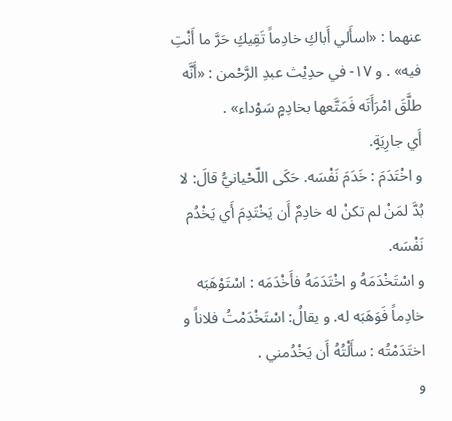عنهما : «اسأَلي أَباكِ خادِماً تَقِيكِ حَرَّ ما أَنْتِ فيه» . و ١٧- في حدِيْث عبدِ الرَّحْمن : «أَنَّه طلَّقَ امْرَأَتَه فَمَتَّعها بخادِمٍ سَوْداء» .
أَي جارِيَةٍ.
و اخْتَدَمَ : خَدَمَ نَفْسَه. حَكَى اللّحْيانيُّ قالَ: لا بُدَّ لمَنْ لم تكنْ له خادِمٌ أَن يَخْتَدِمَ أَي يَخْدُم نَفْسَه.
و اسْتَخْدَمَهُ و اخْتَدَمَهُ فأَخْدَمَه : اسْتَوْهَبَه خادِماً فَوَهَبَه له. و يقالُ: اسْتَخْدَمْتُ فلاناً و اختَدَمْتُه : سأَلْتُهُ أَن يَخْدُمني .
و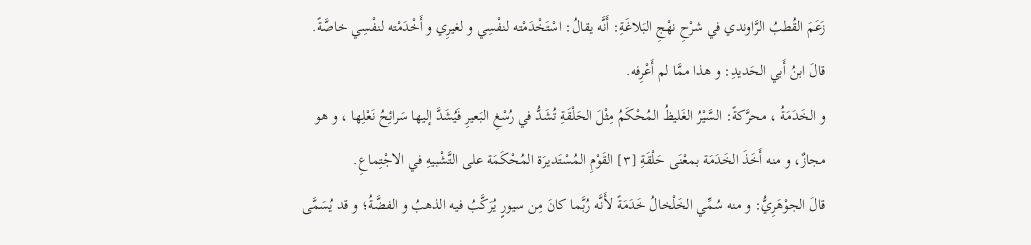زَعَمَ القُطبُ الرَّاوندي في شرْحِ نهْجِ البَلاغَةِ: أَنَّه يقالُ: اسْتَخْدَمْته لنفْسِي و لغيرِي و أَخْدَمْته لنفْسِي خاصَّةً.
قالَ ابنُ أَبي الحَديدِ: و هذا ممَّا لم أَعْرِفه.
و الخَدَمَةُ ، محرَّكةً: السَّيْرُ الغَليظُ المُحْكَمُ مِثْلَ الحَلْقَةِ تُشَدُّ في رُسْغِ البَعيرِ فَيُشَدَّ إليها سَرائِحُ نَعْلِها ، و هو مجازٌ، و منه أَخَذَ الخَدَمَة بمعْنَى حَلْقَةِ [٣] القَوْمِ المُسْتَديرَة المُحْكَمَة على التَّشْبيهِ في الاجْتِماعِ.
قالَ الجوْهَرِيُّ: و منه سُمِّي الخَلْخالُ خَدَمَةً لأَنَّه رُبَّما كانَ مِن سيورٍ يُرَكَّبُ فيه الذهبُ و الفضَّةُ؛ و قد يُسَمَّى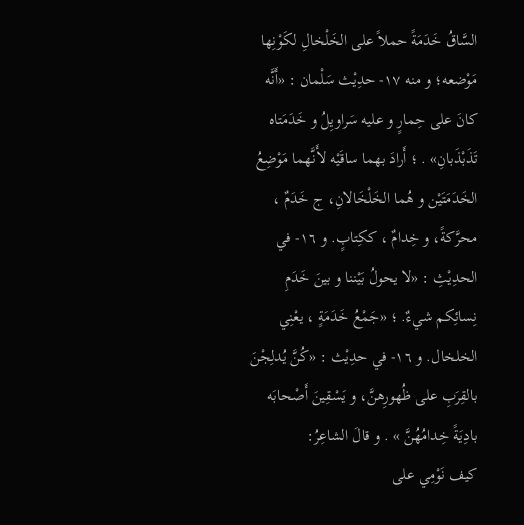السَّاقُ خَدَمَةً حملاً على الخَلْخالِ لكَوْنِها مَوْضعه؛ و منه ١٧- حدِيْث سَلْمان : «أَنَّه كانَ على حِمارٍ و عليه سَراويِلُ و خَدَمَتاه تَذَبْذَبانِ» . ؛ أَرادَ بهما ساقَيْه لأَنَّهما مَوْضِعُ الخَدَمَتَيْن و هُما الخَلْخَالانِ، ج خَدَمٌ ، محرَّكةً، و خِدامٌ ، ككِتابٍ. و ١٦- في الحدِيْثِ : «لا يحولُ بَيْننا و بينَ خَدَمِ نِسائِكم شيءٌ. ؛ «جَمْعُ خَدَمَةٍ ، يعْنِي الخلخال. و ١٦- في حدِيْث : «كُنَّ يُدلِجْنَ بالقِرَبِ على ظُهورِهنَّ، و يَسْقِينَ أَصْحابَه بادِيَةً خِدامُهُنَّ » . و قالَ الشاعِرُ:
كيف نَوْمِي على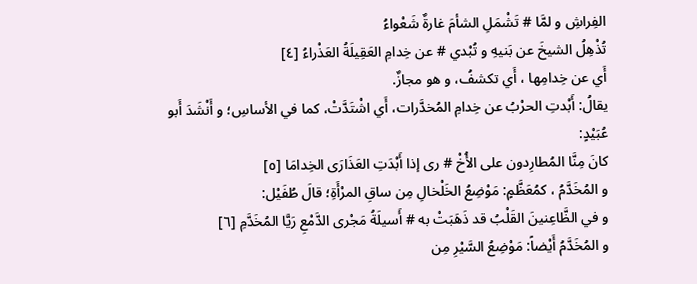الفِراشِ و لمَّا # تَشْمَلِ الشأمَ غارةٌ شَعْواءُ
تُذْهِلُ الشيخَ عن بَنيهِ و تُبْدي # عن خِدامِ العَقِيلَةُ العَذْراءُ [٤]
أَي عن خِدامِها ، أَي تكشفُ، و هو مجازٌ.
يقالُ: أَبْدتِ الحرْبُ عن خِدامِ المُخدَّرات، أَي اشْتَدَّتْ، كما في الأساسِ؛ و أَنْشَدَ أَبو عُبَيْدٍ:
كانَ مِنَّا المُطارِدون على الأُخْ # رى إذا أَبْدَتِ العَذَارَى الخِدامَا [٥]
و المُخَدَّمُ ، كمُعَظَّمٍ: مَوْضِعُ الخَلْخالِ مِن ساقِ المرْأَةِ؛ قالَ طُفَيْل:
و في الظَّاعِنينَ القَلْبُ قد ذَهَبَتْ به # أَسيلَةُ مَجْرى الدَّمْعِ رَيَّا المُخَدَّمِ [٦]
و المُخَدَّمُ أَيْضاً: مَوْضِعُ السَّيْرِ مِن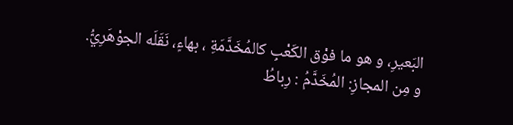البَعيرِ، و هو ما فوْق الكَعْبِ كالمُخَدَّمَةِ ، بهاءٍ، نَقَلَه الجوْهَرِيُّ.
و مِن المجازِ: المُخَدَّمُ : رِباطُ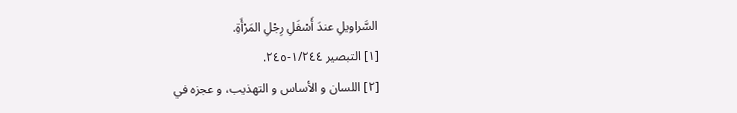السَّراويلِ عندَ أَسْفَلِ رِجْلِ المَرْأَةِ.
[١] التبصير ١/٢٤٤-٢٤٥.
[٢] اللسان و الأساس و التهذيب، و عجزه في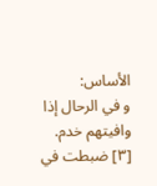الأساس:
و في الرحال إذا وافيتهم خدم.
[٣] ضبطت في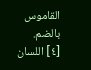القاموس بالضم.
[٤] اللسان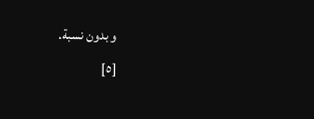و بدون نسبة.
[٥]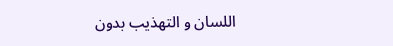اللسان و التهذيب بدون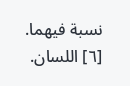نسبة فيهما.
[٦] اللسان.